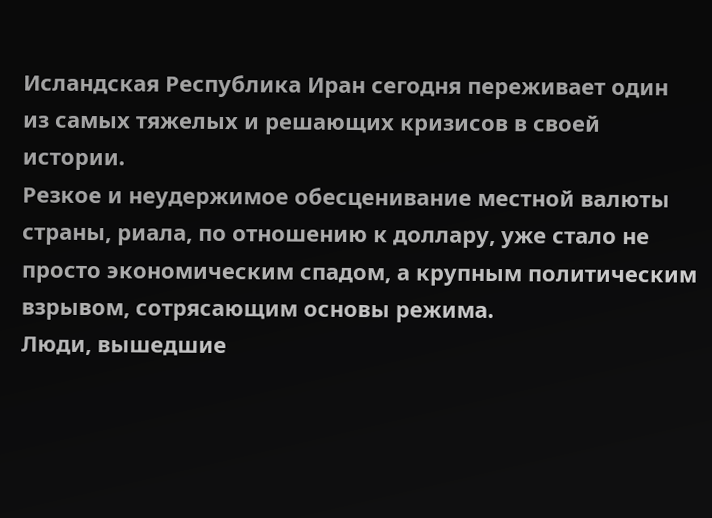Исландская Республика Иран сегодня переживает один из самых тяжелых и решающих кризисов в своей истории.
Резкое и неудержимое обесценивание местной валюты страны, риала, по отношению к доллару, уже стало не просто экономическим спадом, а крупным политическим взрывом, сотрясающим основы режима.
Люди, вышедшие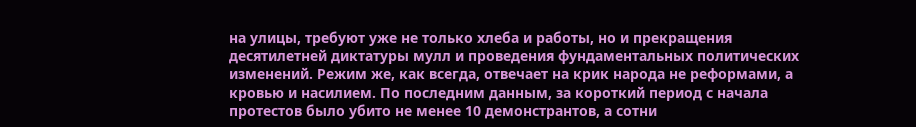на улицы, требуют уже не только хлеба и работы, но и прекращения десятилетней диктатуры мулл и проведения фундаментальных политических изменений. Режим же, как всегда, отвечает на крик народа не реформами, а кровью и насилием. По последним данным, за короткий период с начала протестов было убито не менее 10 демонстрантов, а сотни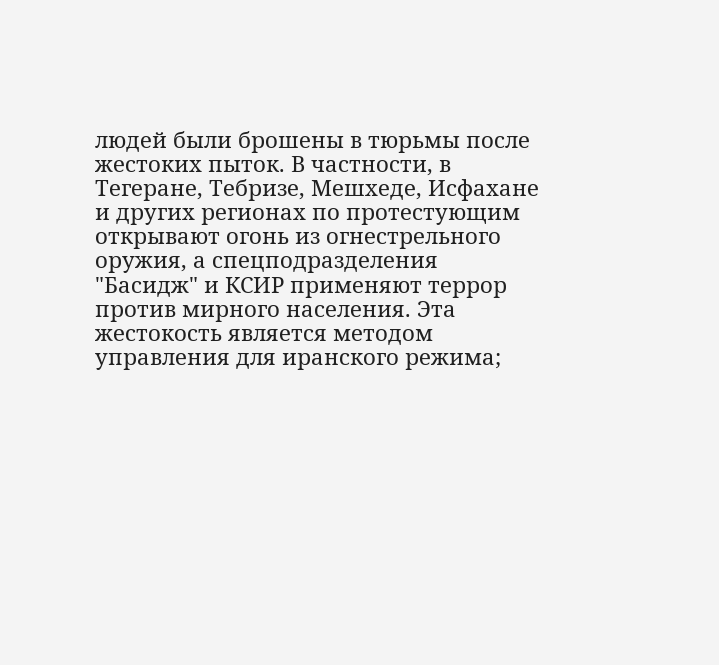людей были брошены в тюрьмы после жестоких пыток. В частности, в Тегеране, Тебризе, Мешхеде, Исфахане и других регионах по протестующим открывают огонь из огнестрельного оружия, а спецподразделения "Басидж" и КСИР применяют террор против мирного населения. Эта жестокость является методом управления для иранского режима;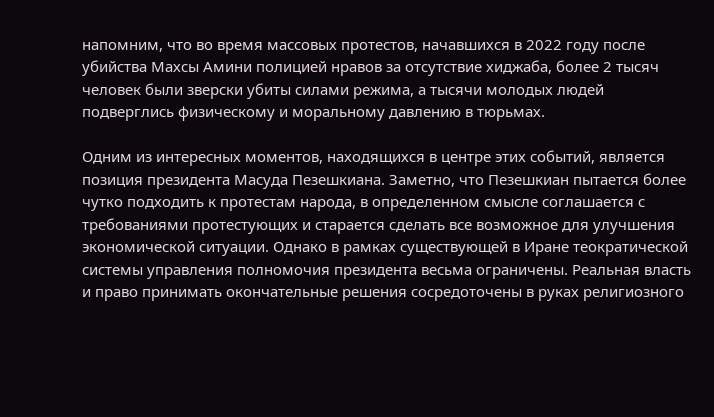напомним, что во время массовых протестов, начавшихся в 2022 году после убийства Махсы Амини полицией нравов за отсутствие хиджаба, более 2 тысяч человек были зверски убиты силами режима, а тысячи молодых людей подверглись физическому и моральному давлению в тюрьмах.

Одним из интересных моментов, находящихся в центре этих событий, является позиция президента Масуда Пезешкиана. Заметно, что Пезешкиан пытается более чутко подходить к протестам народа, в определенном смысле соглашается с требованиями протестующих и старается сделать все возможное для улучшения экономической ситуации. Однако в рамках существующей в Иране теократической системы управления полномочия президента весьма ограничены. Реальная власть и право принимать окончательные решения сосредоточены в руках религиозного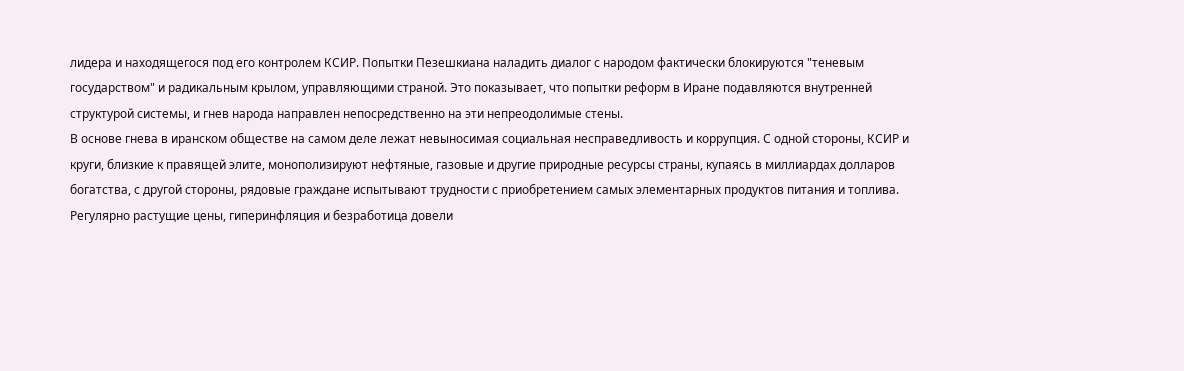лидера и находящегося под его контролем КСИР. Попытки Пезешкиана наладить диалог с народом фактически блокируются "теневым государством" и радикальным крылом, управляющими страной. Это показывает, что попытки реформ в Иране подавляются внутренней структурой системы, и гнев народа направлен непосредственно на эти непреодолимые стены.
В основе гнева в иранском обществе на самом деле лежат невыносимая социальная несправедливость и коррупция. С одной стороны, КСИР и круги, близкие к правящей элите, монополизируют нефтяные, газовые и другие природные ресурсы страны, купаясь в миллиардах долларов богатства, с другой стороны, рядовые граждане испытывают трудности с приобретением самых элементарных продуктов питания и топлива. Регулярно растущие цены, гиперинфляция и безработица довели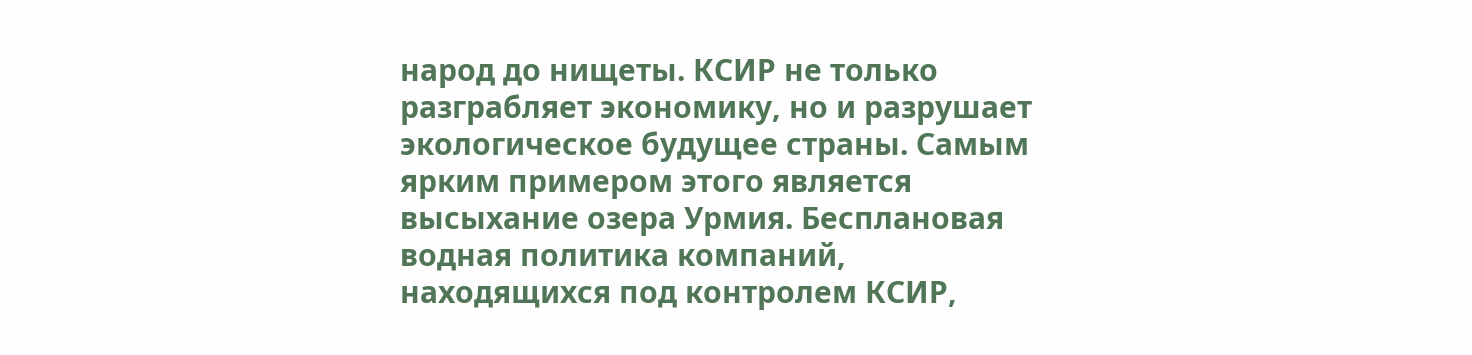народ до нищеты. КСИР не только разграбляет экономику, но и разрушает экологическое будущее страны. Самым ярким примером этого является высыхание озера Урмия. Бесплановая водная политика компаний, находящихся под контролем КСИР,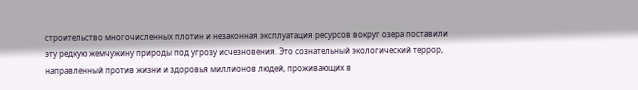строительство многочисленных плотин и незаконная эксплуатация ресурсов вокруг озера поставили эту редкую жемчужину природы под угрозу исчезновения. Это сознательный экологический террор, направленный против жизни и здоровья миллионов людей, проживающих в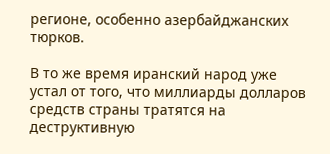регионе, особенно азербайджанских тюрков.

В то же время иранский народ уже устал от того, что миллиарды долларов средств страны тратятся на деструктивную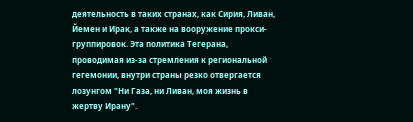деятельность в таких странах, как Сирия, Ливан, Йемен и Ирак, а также на вооружение прокси-группировок. Эта политика Тегерана, проводимая из-за стремления к региональной гегемонии, внутри страны резко отвергается лозунгом "Ни Газа, ни Ливан, моя жизнь в жертву Ирану".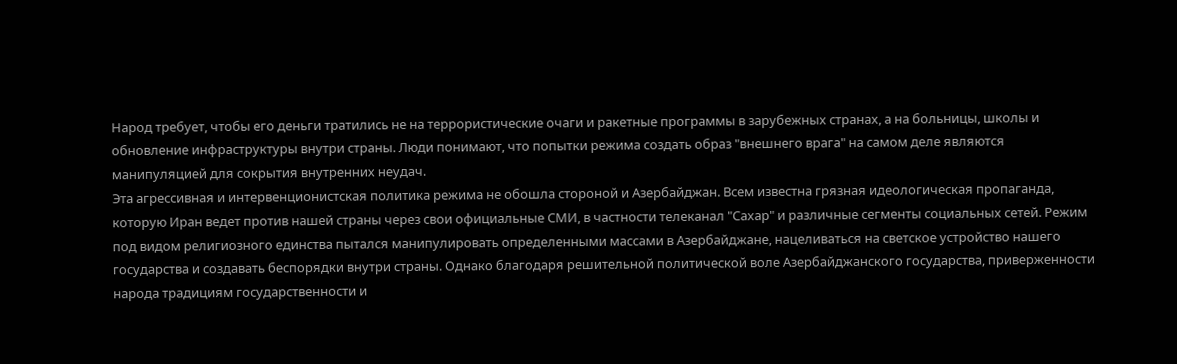Народ требует, чтобы его деньги тратились не на террористические очаги и ракетные программы в зарубежных странах, а на больницы, школы и обновление инфраструктуры внутри страны. Люди понимают, что попытки режима создать образ "внешнего врага" на самом деле являются манипуляцией для сокрытия внутренних неудач.
Эта агрессивная и интервенционистская политика режима не обошла стороной и Азербайджан. Всем известна грязная идеологическая пропаганда, которую Иран ведет против нашей страны через свои официальные СМИ, в частности телеканал "Сахар" и различные сегменты социальных сетей. Режим под видом религиозного единства пытался манипулировать определенными массами в Азербайджане, нацеливаться на светское устройство нашего государства и создавать беспорядки внутри страны. Однако благодаря решительной политической воле Азербайджанского государства, приверженности народа традициям государственности и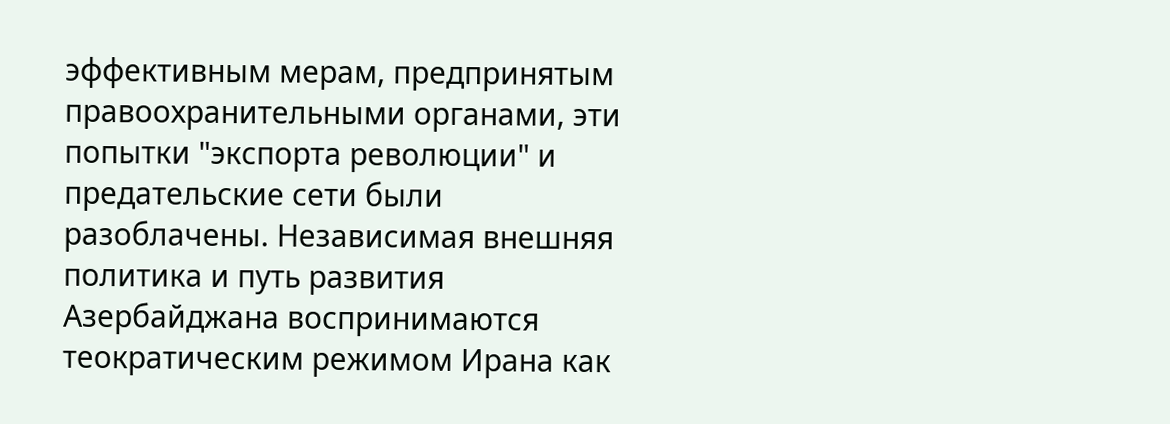эффективным мерам, предпринятым правоохранительными органами, эти попытки "экспорта революции" и предательские сети были разоблачены. Независимая внешняя политика и путь развития Азербайджана воспринимаются теократическим режимом Ирана как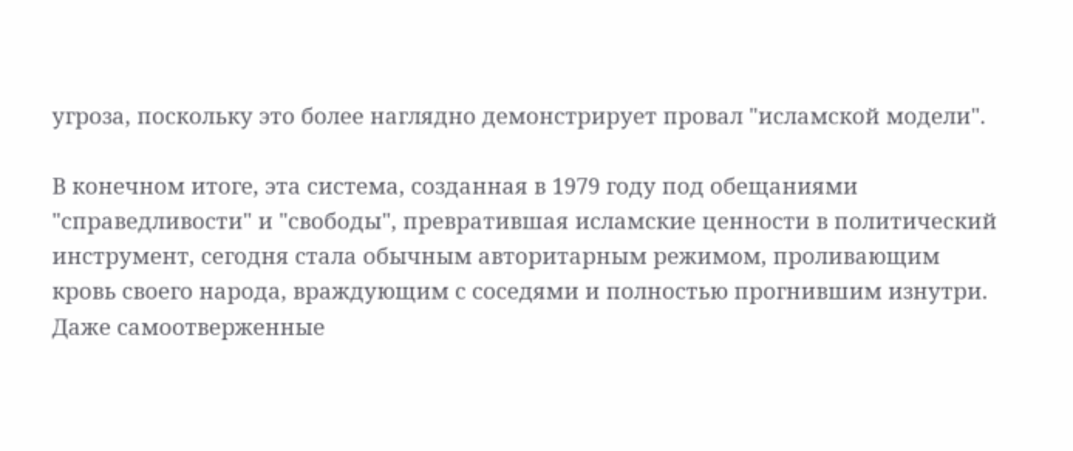угроза, поскольку это более наглядно демонстрирует провал "исламской модели".

В конечном итоге, эта система, созданная в 1979 году под обещаниями "справедливости" и "свободы", превратившая исламские ценности в политический инструмент, сегодня стала обычным авторитарным режимом, проливающим кровь своего народа, враждующим с соседями и полностью прогнившим изнутри. Даже самоотверженные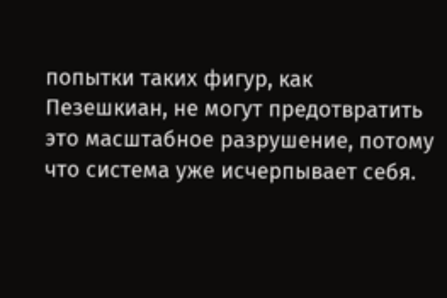попытки таких фигур, как Пезешкиан, не могут предотвратить это масштабное разрушение, потому что система уже исчерпывает себя.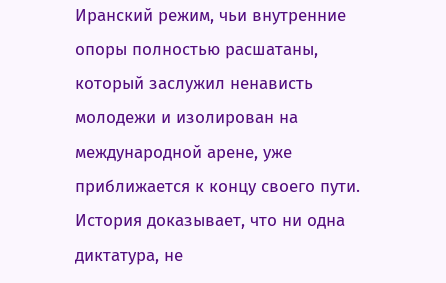Иранский режим, чьи внутренние опоры полностью расшатаны, который заслужил ненависть молодежи и изолирован на международной арене, уже приближается к концу своего пути. История доказывает, что ни одна диктатура, не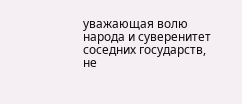уважающая волю народа и суверенитет соседних государств, не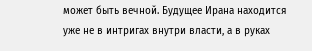может быть вечной. Будущее Ирана находится уже не в интригах внутри власти, а в руках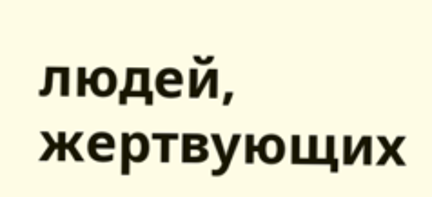людей, жертвующих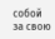собой за свою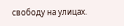свободу на улицах.